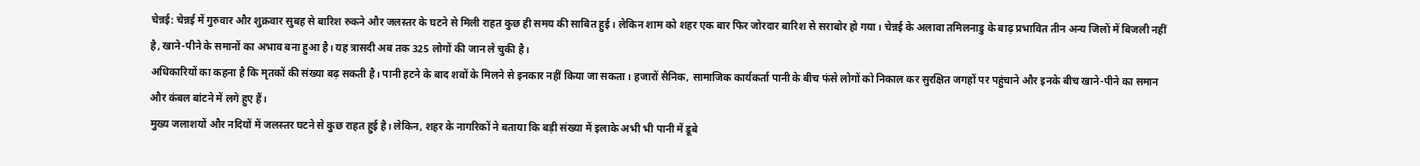चेन्नई: चेन्नई में गुरुवार और शुक्रवार सुबह से बारिश रुकने और जलस्तर के घटने से मिली राहत कुछ ही समय की साबित हुई। लेकिन शाम को शहर एक बार फिर जोरदार बारिश से सराबोर हो गया। चेन्नई के अलावा तमिलनाडु के बाढ़ प्रभावित तीन अन्य जिलों में बिजली नहीं है, खाने-पीने के समानों का अभाव बना हुआ है। यह त्रासदी अब तक 325 लोगों की जान ले चुकी है।
अधिकारियों का कहना है कि मृतकों की संख्या बढ़ सकती है। पानी हटने के बाद शवों के मिलने से इनकार नहीं किया जा सकता। हजारों सैनिक, सामाजिक कार्यकर्ता पानी के बीच फंसे लोगों को निकाल कर सुरक्षित जगहों पर पहुंचाने और इनके बीच खाने-पीने का समान और कंबल बांटने में लगे हुए हैं।
मुख्य जलाशयों और नदियों में जलस्तर घटने से कुछ राहत हुई है। लेकिन, शहर के नागरिकों ने बताया कि बड़ी संख्या में इलाके अभी भी पानी में डूबे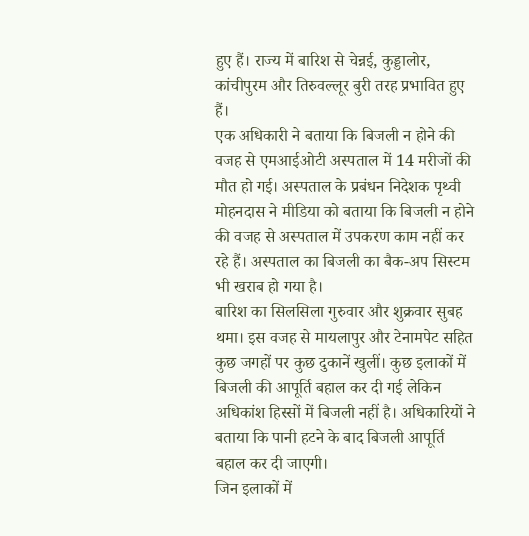हुए हैं। राज्य में बारिश से चेन्नई, कुड्डालोर, कांचीपुरम और तिरुवल्लूर बुरी तरह प्रभावित हुए हैं।
एक अधिकारी ने बताया कि बिजली न होने की वजह से एमआईओटी अस्पताल में 14 मरीजों की मौत हो गई। अस्पताल के प्रबंधन निदेशक पृथ्वी मोहनदास ने मीडिया को बताया कि बिजली न होने की वजह से अस्पताल में उपकरण काम नहीं कर रहे हैं। अस्पताल का बिजली का बैक-अप सिस्टम भी खराब हो गया है।
बारिश का सिलसिला गुरुवार और शुक्रवार सुबह थमा। इस वजह से मायलापुर और टेनामपेट सहित कुछ जगहों पर कुछ दुकानें खुलीं। कुछ इलाकों में बिजली की आपूर्ति बहाल कर दी गई लेकिन अधिकांश हिस्सों में बिजली नहीं है। अधिकारियों ने बताया कि पानी हटने के बाद बिजली आपूर्ति बहाल कर दी जाएगी।
जिन इलाकों में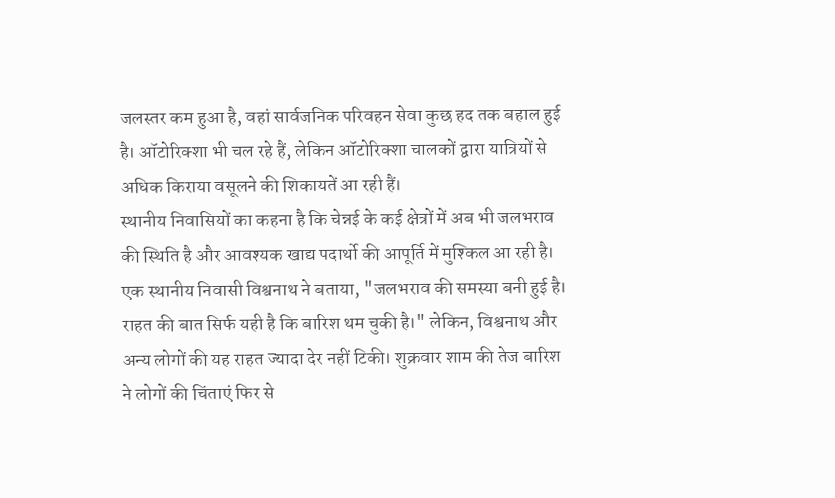जलस्तर कम हुआ है, वहां सार्वजनिक परिवहन सेवा कुछ हद तक बहाल हुई है। ऑटोरिक्शा भी चल रहे हैं, लेकिन ऑटोरिक्शा चालकों द्वारा यात्रियों से अधिक किराया वसूलने की शिकायतें आ रही हैं।
स्थानीय निवासियों का कहना है कि चेन्नई के कई क्षेत्रों में अब भी जलभराव की स्थिति है और आवश्यक खाद्य पदार्थो की आपूर्ति में मुश्किल आ रही है। एक स्थानीय निवासी विश्वनाथ ने बताया, "जलभराव की समस्या बनी हुई है। राहत की बात सिर्फ यही है कि बारिश थम चुकी है।" लेकिन, विश्वनाथ और अन्य लोगों की यह राहत ज्यादा देर नहीं टिकी। शुक्रवार शाम की तेज बारिश ने लोगों की चिंताएं फिर से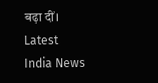बढ़ा दीं।
Latest India News